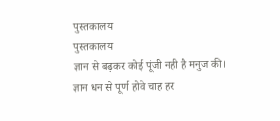पुस्तकालय
पुस्तकालय
ज्ञान से बढ़कर कोई पूंजी नही है मनुज की।
ज्ञान धन से पूर्ण होवे चाह हर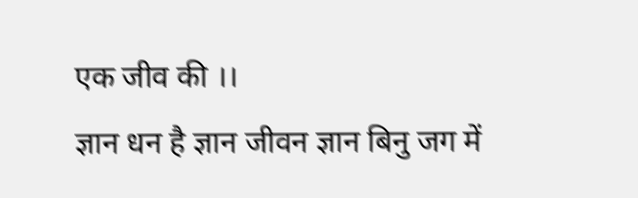एक जीव की ।।
ज्ञान धन है ज्ञान जीवन ज्ञान बिनु जग में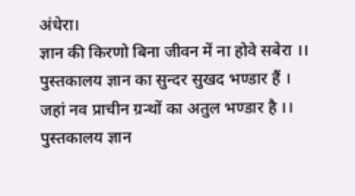अंधेरा।
ज्ञान की किरणो बिना जीवन में ना होवे सबेरा ।।
पुस्तकालय ज्ञान का सुन्दर सुखद भण्डार हैं ।
जहां नव प्राचीन ग्रन्थों का अतुल भण्डार है ।।
पुस्तकालय ज्ञान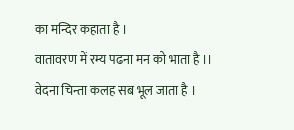का मन्दिर कहाता है ।
वातावरण में रम्य पढना मन को भाता है ।।
वेदना चिन्ता कलह सब भूल जाता है ।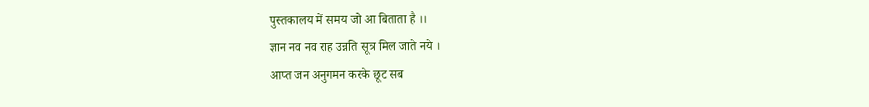पुस्तकालय में समय जो आ बिताता है ।।
ज्ञान नव नव राह उन्नति सूत्र मिल जाते नये ।
आप्त जन अनुगमन करके छूट सब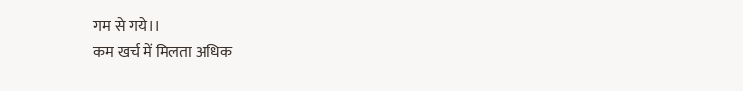गम से गये।।
कम खर्च में मिलता अधिक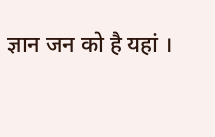ज्ञान जन को है यहां ।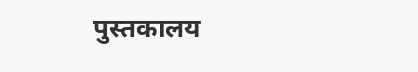पुस्तकालय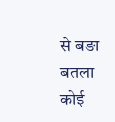से बङा बतला कोई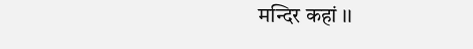मन्दिर कहां ।।